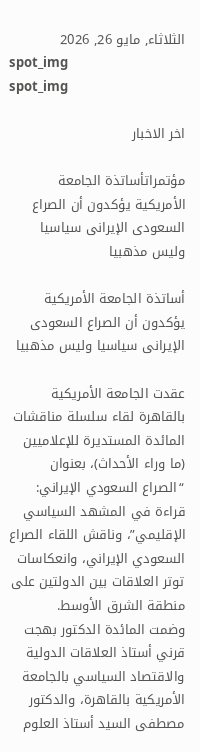الثلاثاء, مايو 26, 2026
spot_img
spot_img

اخر الاخبار

مؤتمراتأساتذة الجامعة الأمريكية يؤكدون أن الصراع السعودى الإيرانى سياسيا وليس مذهبيا

أساتذة الجامعة الأمريكية يؤكدون أن الصراع السعودى الإيرانى سياسيا وليس مذهبيا

عقدت الجامعة الأمريكية بالقاهرة لقاء سلسلة مناقشات المائدة المستديرة للإعلاميين (ما وراء الأحداث)، بعنوان “الصراع السعودي الإيراني: قراءة في المشهد السياسي الإقليمي”، وناقش اللقاء الصراع السعودي الإيراني، وانعكاسات توتر العلاقات بين الدولتين على منطقة الشرق الأوسط.
وضمت المائدة الدكتور بهجت قرني أستاذ العلاقات الدولية والاقتصاد السياسي بالجامعة الأمريكية بالقاهرة، والدكتور مصطفى السيد أستاذ العلوم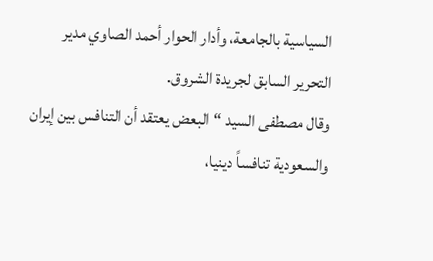السياسية بالجامعة، وأدار الحوار أحمد الصاوي مدير التحرير السابق لجريدة الشروق.
وقال مصطفى السيد “البعض يعتقد أن التنافس بين إيران والسعودية تنافساً دينيا،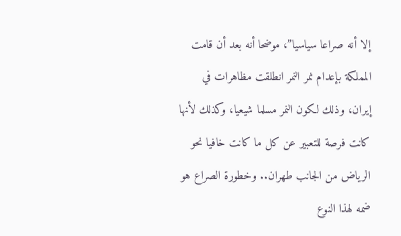إلا أنه صراعا سياسيا”، موضحا أنه بعد أن قامت المملكة بإعدام نمر النمر انطلقت مظاهرات في إيران، وذلك لكون النمر مسلما شيعيا، وكذلك لأنها كانت فرصة للتعبير عن كل ما كانت خافيا نحو الرياض من الجانب طهران.. وخطورة الصراع هو ضمه لهذا النوع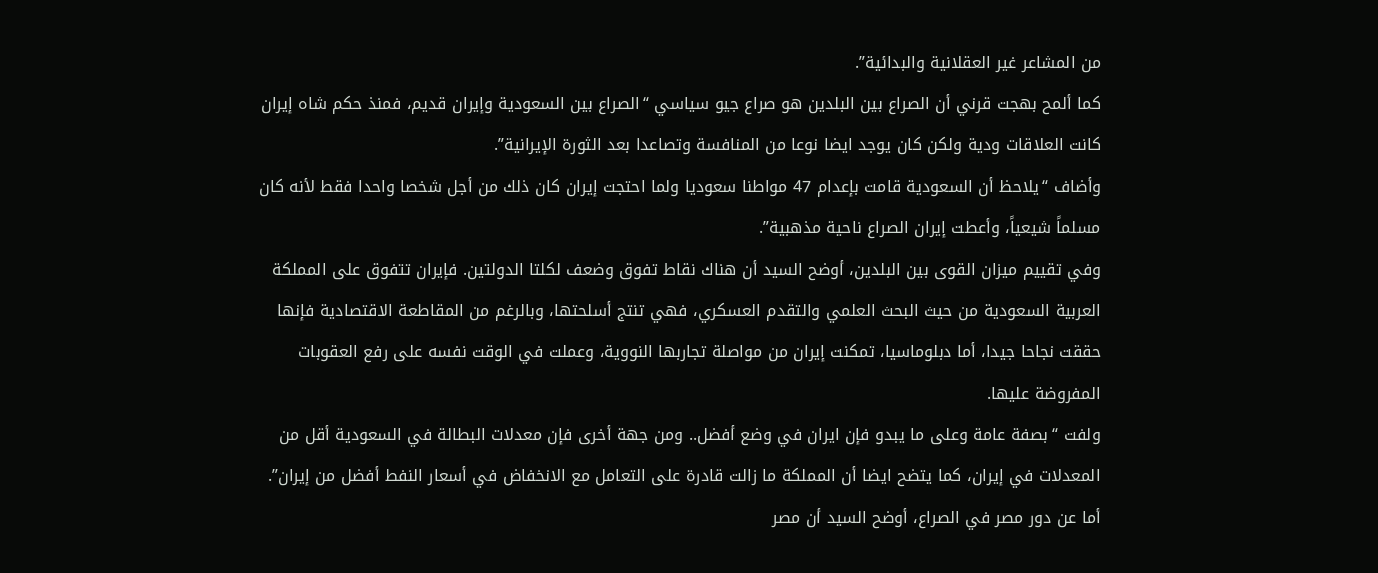من المشاعر غير العقلانية والبدائية”.
كما ألمح بهجت قرني أن الصراع بين البلدين هو صراع جيو سياسي “الصراع بين السعودية وإيران قديم، فمنذ حكم شاه إيران كانت العلاقات ودية ولكن كان يوجد ايضا نوعا من المنافسة وتصاعدا بعد الثورة الإيرانية”.
وأضاف “يلاحظ أن السعودية قامت بإعدام 47 مواطنا سعوديا ولما احتجت إيران كان ذلك من أجل شخصا واحدا فقط لأنه كان مسلماً شيعياً، وأعطت إيران الصراع ناحية مذهبية”.
وفي تقييم ميزان القوى بين البلدين، أوضح السيد أن هناك نقاط تفوق وضعف لكلتا الدولتين. فإيران تتفوق على المملكة العربية السعودية من حيث البحث العلمي والتقدم العسكري، فهي تنتج أسلحتها، وبالرغم من المقاطعة الاقتصادية فإنها حققت نجاحا جيدا، أما دبلوماسيا، تمكنت إيران من مواصلة تجاربها النووية، وعملت في الوقت نفسه على رفع العقوبات المفروضة عليها.
ولفت “بصفة عامة وعلى ما يبدو فإن ايران في وضع أفضل.. ومن جهة أخرى فإن معدلات البطالة في السعودية أقل من المعدلات في إيران، كما يتضح ايضا أن المملكة ما زالت قادرة على التعامل مع الانخفاض في أسعار النفط أفضل من إيران”.
أما عن دور مصر في الصراع، أوضح السيد أن مصر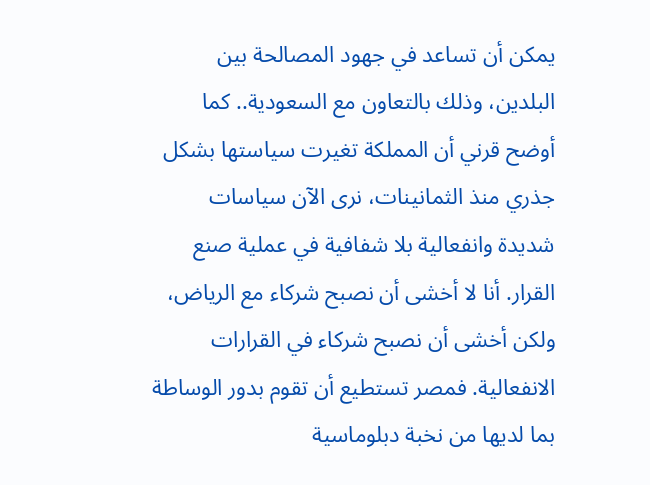يمكن أن تساعد في جهود المصالحة بين البلدين، وذلك بالتعاون مع السعودية.. كما أوضح قرني أن المملكة تغيرت سياستها بشكل جذري منذ الثمانينات، نرى الآن سياسات شديدة وانفعالية بلا شفافية في عملية صنع القرار. أنا لا أخشى أن نصبح شركاء مع الرياض، ولكن أخشى أن نصبح شركاء في القرارات الانفعالية. فمصر تستطيع أن تقوم بدور الوساطة بما لديها من نخبة دبلوماسية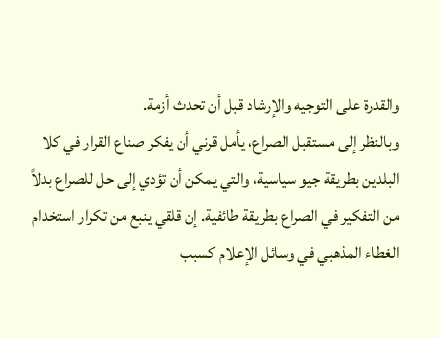والقدرة على التوجيه والإرشاد قبل أن تحدث أزمة.
وبالنظر إلى مستقبل الصراع، يأمل قرني أن يفكر صناع القرار في كلا البلدين بطريقة جيو سياسية، والتي يمكن أن تؤدي إلى حل للصراع بدلاً من التفكير في الصراع بطريقة طائفية. إن قلقي ينبع من تكرار استخدام الغطاء المذهبي في وسائل الإعلام كسبب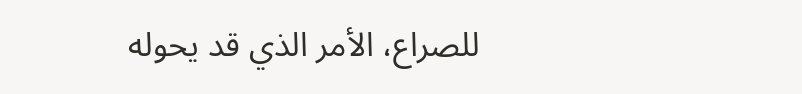للصراع، الأمر الذي قد يحوله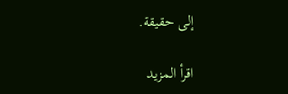إلى حقيقة.

اقرأ المزيد